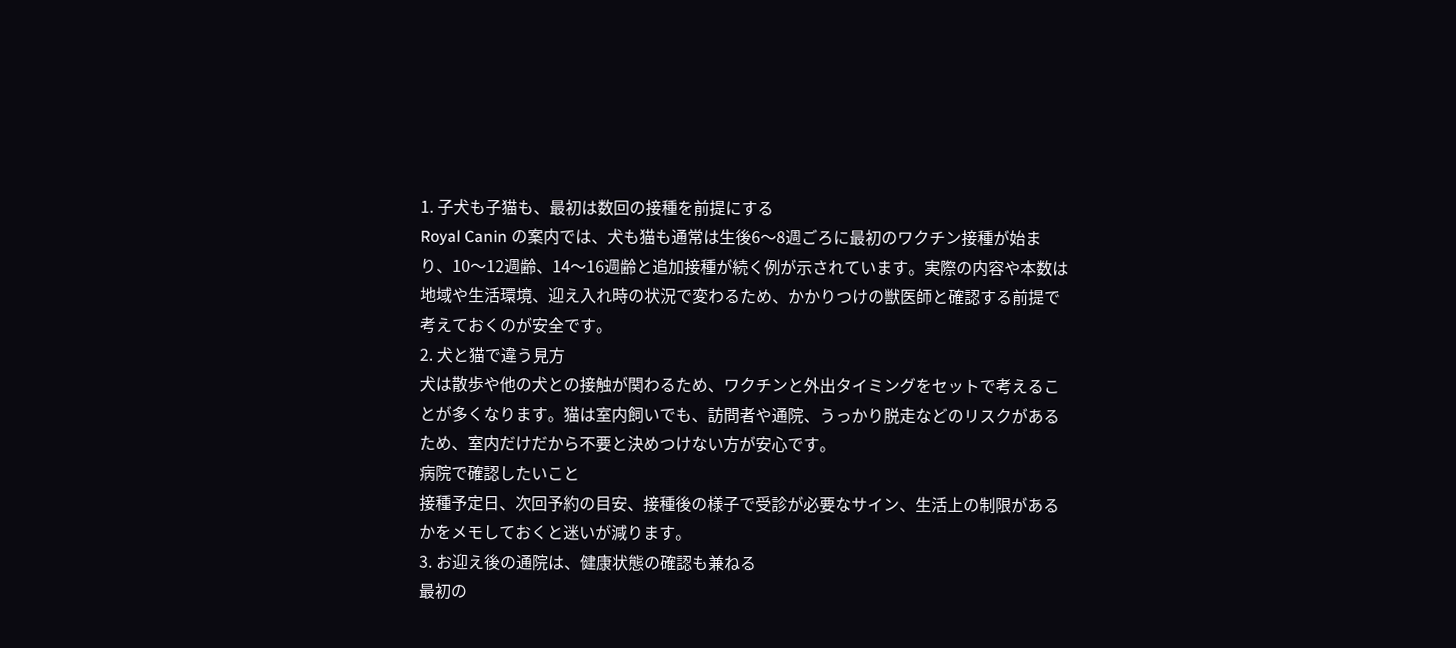1. 子犬も子猫も、最初は数回の接種を前提にする
Royal Canin の案内では、犬も猫も通常は生後6〜8週ごろに最初のワクチン接種が始まり、10〜12週齢、14〜16週齢と追加接種が続く例が示されています。実際の内容や本数は地域や生活環境、迎え入れ時の状況で変わるため、かかりつけの獣医師と確認する前提で考えておくのが安全です。
2. 犬と猫で違う見方
犬は散歩や他の犬との接触が関わるため、ワクチンと外出タイミングをセットで考えることが多くなります。猫は室内飼いでも、訪問者や通院、うっかり脱走などのリスクがあるため、室内だけだから不要と決めつけない方が安心です。
病院で確認したいこと
接種予定日、次回予約の目安、接種後の様子で受診が必要なサイン、生活上の制限があるかをメモしておくと迷いが減ります。
3. お迎え後の通院は、健康状態の確認も兼ねる
最初の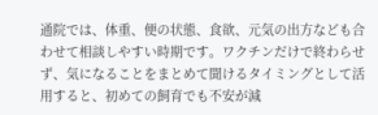通院では、体重、便の状態、食欲、元気の出方なども合わせて相談しやすい時期です。ワクチンだけで終わらせず、気になることをまとめて聞けるタイミングとして活用すると、初めての飼育でも不安が減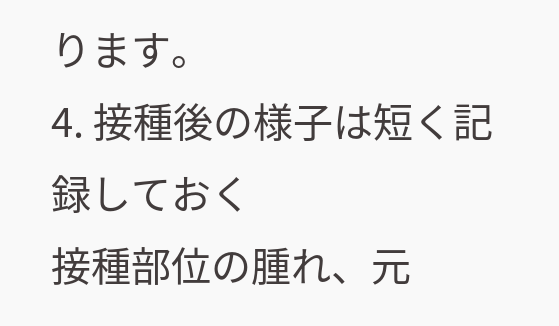ります。
4. 接種後の様子は短く記録しておく
接種部位の腫れ、元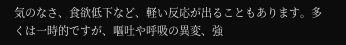気のなさ、食欲低下など、軽い反応が出ることもあります。多くは一時的ですが、嘔吐や呼吸の異変、強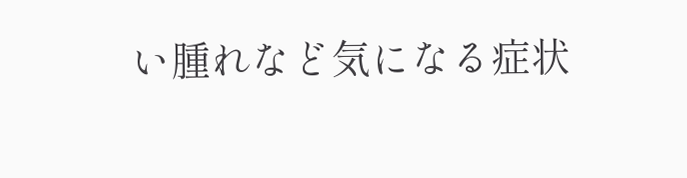い腫れなど気になる症状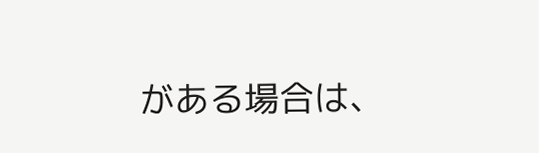がある場合は、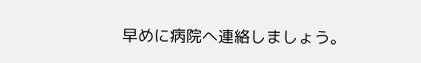早めに病院へ連絡しましょう。